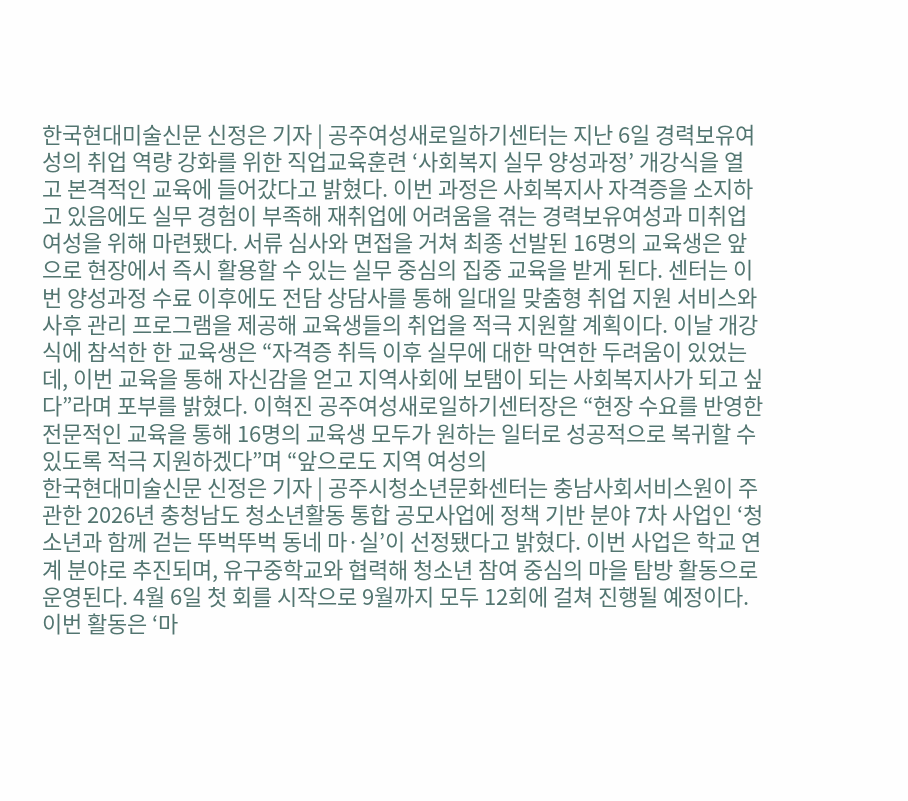한국현대미술신문 신정은 기자 | 공주여성새로일하기센터는 지난 6일 경력보유여성의 취업 역량 강화를 위한 직업교육훈련 ‘사회복지 실무 양성과정’ 개강식을 열고 본격적인 교육에 들어갔다고 밝혔다. 이번 과정은 사회복지사 자격증을 소지하고 있음에도 실무 경험이 부족해 재취업에 어려움을 겪는 경력보유여성과 미취업 여성을 위해 마련됐다. 서류 심사와 면접을 거쳐 최종 선발된 16명의 교육생은 앞으로 현장에서 즉시 활용할 수 있는 실무 중심의 집중 교육을 받게 된다. 센터는 이번 양성과정 수료 이후에도 전담 상담사를 통해 일대일 맞춤형 취업 지원 서비스와 사후 관리 프로그램을 제공해 교육생들의 취업을 적극 지원할 계획이다. 이날 개강식에 참석한 한 교육생은 “자격증 취득 이후 실무에 대한 막연한 두려움이 있었는데, 이번 교육을 통해 자신감을 얻고 지역사회에 보탬이 되는 사회복지사가 되고 싶다”라며 포부를 밝혔다. 이혁진 공주여성새로일하기센터장은 “현장 수요를 반영한 전문적인 교육을 통해 16명의 교육생 모두가 원하는 일터로 성공적으로 복귀할 수 있도록 적극 지원하겠다”며 “앞으로도 지역 여성의
한국현대미술신문 신정은 기자 | 공주시청소년문화센터는 충남사회서비스원이 주관한 2026년 충청남도 청소년활동 통합 공모사업에 정책 기반 분야 7차 사업인 ‘청소년과 함께 걷는 뚜벅뚜벅 동네 마·실’이 선정됐다고 밝혔다. 이번 사업은 학교 연계 분야로 추진되며, 유구중학교와 협력해 청소년 참여 중심의 마을 탐방 활동으로 운영된다. 4월 6일 첫 회를 시작으로 9월까지 모두 12회에 걸쳐 진행될 예정이다. 이번 활동은 ‘마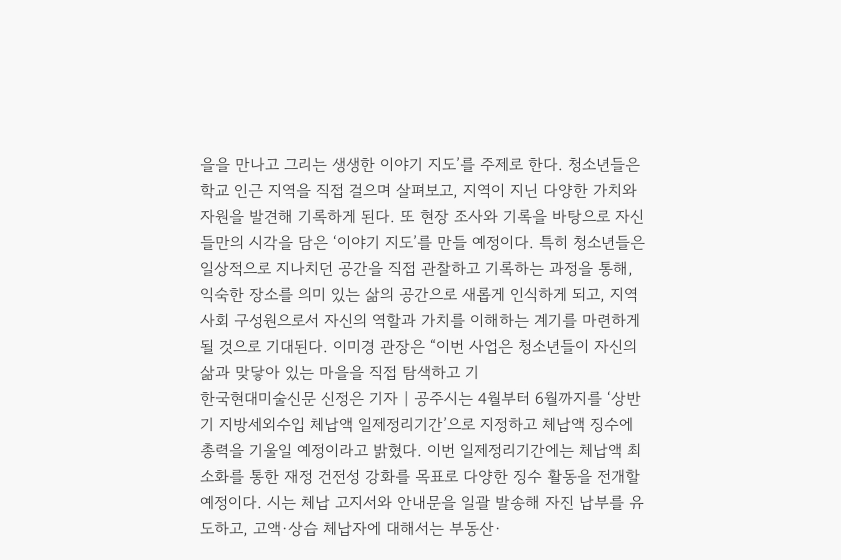을을 만나고 그리는 생생한 이야기 지도’를 주제로 한다. 청소년들은 학교 인근 지역을 직접 걸으며 살펴보고, 지역이 지닌 다양한 가치와 자원을 발견해 기록하게 된다. 또 현장 조사와 기록을 바탕으로 자신들만의 시각을 담은 ‘이야기 지도’를 만들 예정이다. 특히 청소년들은 일상적으로 지나치던 공간을 직접 관찰하고 기록하는 과정을 통해, 익숙한 장소를 의미 있는 삶의 공간으로 새롭게 인식하게 되고, 지역사회 구성원으로서 자신의 역할과 가치를 이해하는 계기를 마련하게 될 것으로 기대된다. 이미경 관장은 “이번 사업은 청소년들이 자신의 삶과 맞닿아 있는 마을을 직접 탐색하고 기
한국현대미술신문 신정은 기자 | 공주시는 4월부터 6월까지를 ‘상반기 지방세외수입 체납액 일제정리기간’으로 지정하고 체납액 징수에 총력을 기울일 예정이라고 밝혔다. 이번 일제정리기간에는 체납액 최소화를 통한 재정 건전성 강화를 목표로 다양한 징수 활동을 전개할 예정이다. 시는 체납 고지서와 안내문을 일괄 발송해 자진 납부를 유도하고, 고액·상습 체납자에 대해서는 부동산·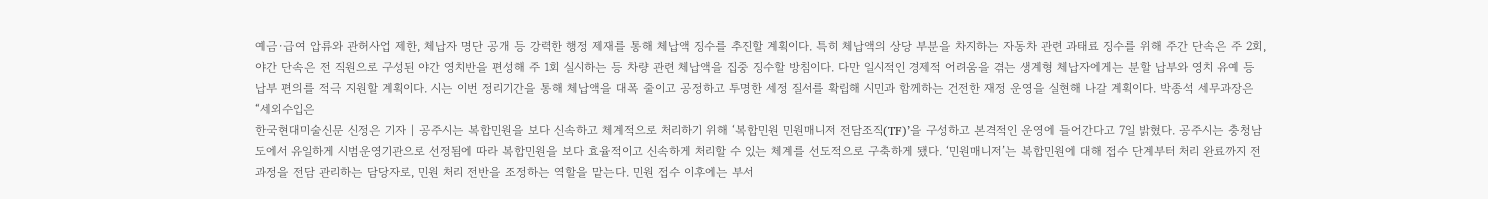예금·급여 압류와 관허사업 제한, 체납자 명단 공개 등 강력한 행정 제재를 통해 체납액 징수를 추진할 계획이다. 특히 체납액의 상당 부분을 차지하는 자동차 관련 과태료 징수를 위해 주간 단속은 주 2회, 야간 단속은 전 직원으로 구성된 야간 영치반을 편성해 주 1회 실시하는 등 차량 관련 체납액을 집중 징수할 방침이다. 다만 일시적인 경제적 어려움을 겪는 생계형 체납자에게는 분할 납부와 영치 유예 등 납부 편의를 적극 지원할 계획이다. 시는 이번 정리기간을 통해 체납액을 대폭 줄이고 공정하고 투명한 세정 질서를 확립해 시민과 함께하는 건전한 재정 운영을 실현해 나갈 계획이다. 박종석 세무과장은 “세외수입은
한국현대미술신문 신정은 기자 | 공주시는 복합민원을 보다 신속하고 체계적으로 처리하기 위해 ‘복합민원 민원매니저 전담조직(TF)’을 구성하고 본격적인 운영에 들어간다고 7일 밝혔다. 공주시는 충청남도에서 유일하게 시범운영기관으로 선정됨에 따라 복합민원을 보다 효율적이고 신속하게 처리할 수 있는 체계를 선도적으로 구축하게 됐다. ‘민원매니저’는 복합민원에 대해 접수 단계부터 처리 완료까지 전 과정을 전담 관리하는 담당자로, 민원 처리 전반을 조정하는 역할을 맡는다. 민원 접수 이후에는 부서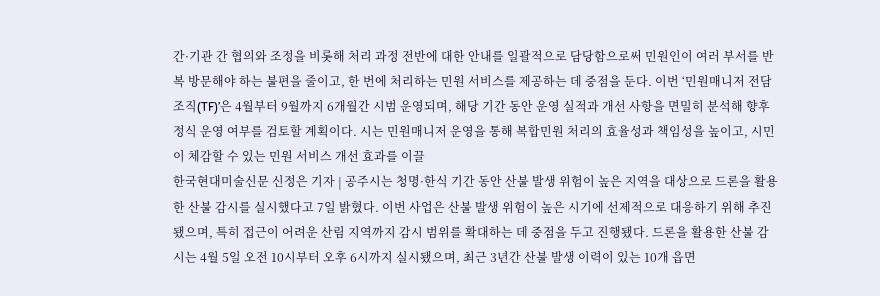간·기관 간 협의와 조정을 비롯해 처리 과정 전반에 대한 안내를 일괄적으로 담당함으로써 민원인이 여러 부서를 반복 방문해야 하는 불편을 줄이고, 한 번에 처리하는 민원 서비스를 제공하는 데 중점을 둔다. 이번 ‘민원매니저 전담조직(TF)’은 4월부터 9월까지 6개월간 시범 운영되며, 해당 기간 동안 운영 실적과 개선 사항을 면밀히 분석해 향후 정식 운영 여부를 검토할 계획이다. 시는 민원매니저 운영을 통해 복합민원 처리의 효율성과 책임성을 높이고, 시민이 체감할 수 있는 민원 서비스 개선 효과를 이끌
한국현대미술신문 신정은 기자 | 공주시는 청명·한식 기간 동안 산불 발생 위험이 높은 지역을 대상으로 드론을 활용한 산불 감시를 실시했다고 7일 밝혔다. 이번 사업은 산불 발생 위험이 높은 시기에 선제적으로 대응하기 위해 추진됐으며, 특히 접근이 어려운 산림 지역까지 감시 범위를 확대하는 데 중점을 두고 진행됐다. 드론을 활용한 산불 감시는 4월 5일 오전 10시부터 오후 6시까지 실시됐으며, 최근 3년간 산불 발생 이력이 있는 10개 읍면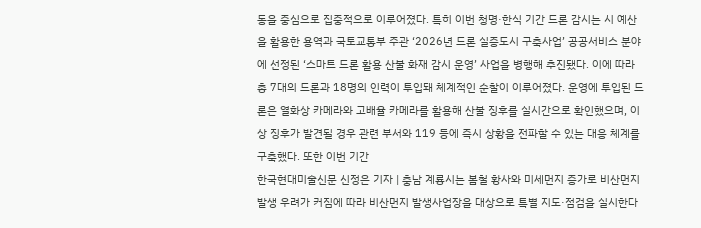동을 중심으로 집중적으로 이루어졌다. 특히 이번 청명·한식 기간 드론 감시는 시 예산을 활용한 용역과 국토교통부 주관 ‘2026년 드론 실증도시 구축사업’ 공공서비스 분야에 선정된 ‘스마트 드론 활용 산불 화재 감시 운영’ 사업을 병행해 추진됐다. 이에 따라 총 7대의 드론과 18명의 인력이 투입돼 체계적인 순찰이 이루어졌다. 운영에 투입된 드론은 열화상 카메라와 고배율 카메라를 활용해 산불 징후를 실시간으로 확인했으며, 이상 징후가 발견될 경우 관련 부서와 119 등에 즉시 상황을 전파할 수 있는 대응 체계를 구축했다. 또한 이번 기간
한국현대미술신문 신정은 기자 | 충남 계룡시는 봄철 황사와 미세먼지 증가로 비산먼지 발생 우려가 커짐에 따라 비산먼지 발생사업장을 대상으로 특별 지도·점검을 실시한다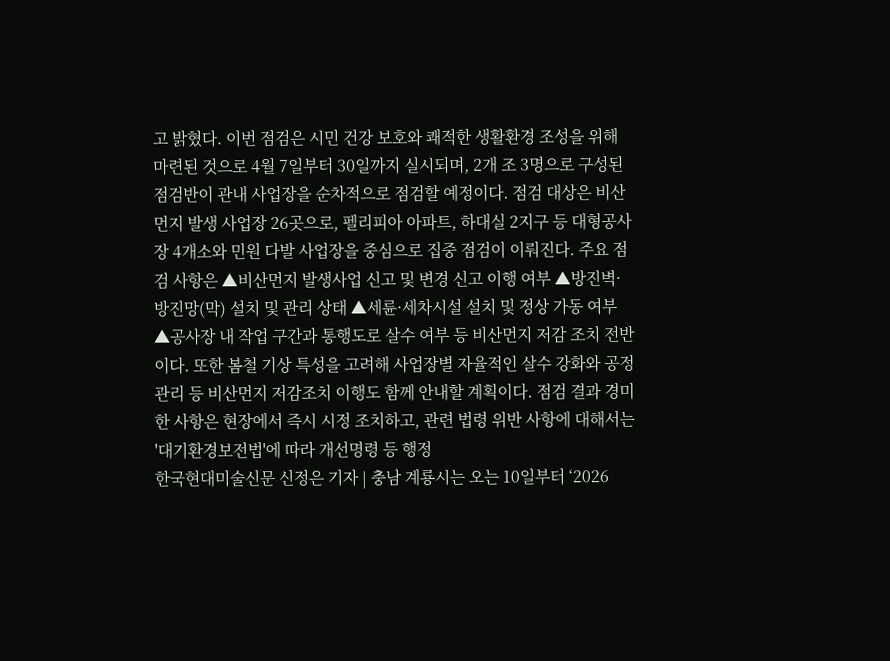고 밝혔다. 이번 점검은 시민 건강 보호와 쾌적한 생활환경 조성을 위해 마련된 것으로 4월 7일부터 30일까지 실시되며, 2개 조 3명으로 구성된 점검반이 관내 사업장을 순차적으로 점검할 예정이다. 점검 대상은 비산먼지 발생 사업장 26곳으로, 펠리피아 아파트, 하대실 2지구 등 대형공사장 4개소와 민원 다발 사업장을 중심으로 집중 점검이 이뤄진다. 주요 점검 사항은 ▲비산먼지 발생사업 신고 및 변경 신고 이행 여부 ▲방진벽·방진망(막) 설치 및 관리 상태 ▲세륜·세차시설 설치 및 정상 가동 여부 ▲공사장 내 작업 구간과 통행도로 살수 여부 등 비산먼지 저감 조치 전반이다. 또한 봄철 기상 특성을 고려해 사업장별 자율적인 살수 강화와 공정 관리 등 비산먼지 저감조치 이행도 함께 안내할 계획이다. 점검 결과 경미한 사항은 현장에서 즉시 시정 조치하고, 관련 법령 위반 사항에 대해서는 '대기환경보전법'에 따라 개선명령 등 행정
한국현대미술신문 신정은 기자 | 충남 계룡시는 오는 10일부터 ‘2026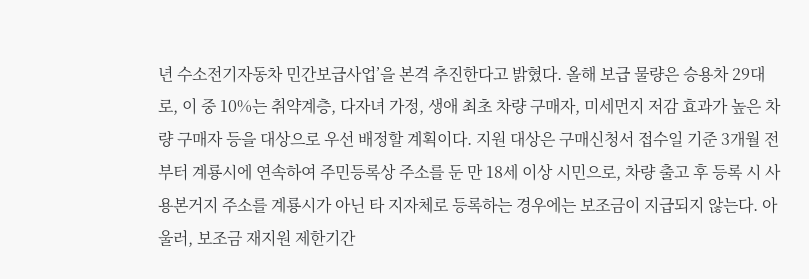년 수소전기자동차 민간보급사업’을 본격 추진한다고 밝혔다. 올해 보급 물량은 승용차 29대로, 이 중 10%는 취약계층, 다자녀 가정, 생애 최초 차량 구매자, 미세먼지 저감 효과가 높은 차량 구매자 등을 대상으로 우선 배정할 계획이다. 지원 대상은 구매신청서 접수일 기준 3개월 전부터 계룡시에 연속하여 주민등록상 주소를 둔 만 18세 이상 시민으로, 차량 출고 후 등록 시 사용본거지 주소를 계룡시가 아닌 타 지자체로 등록하는 경우에는 보조금이 지급되지 않는다. 아울러, 보조금 재지원 제한기간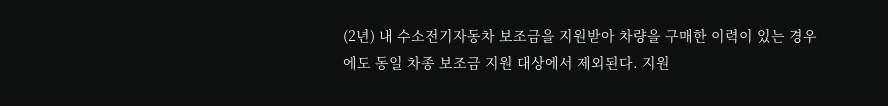(2년) 내 수소전기자동차 보조금을 지원받아 차량을 구매한 이력이 있는 경우에도 동일 차종 보조금 지원 대상에서 제외된다. 지원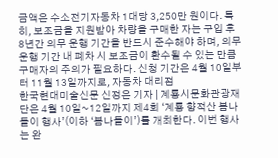금액은 수소전기자동차 1대당 3,250만 원이다. 특히, 보조금을 지원받아 차량을 구매한 자는 구입 후 8년간 의무 운행 기간을 반드시 준수해야 하며, 의무 운행 기간 내 폐차 시 보조금이 환수될 수 있는 만큼 구매자의 주의가 필요하다. 신청 기간은 4월 10일부터 11월 13일까지로, 자동차 대리점
한국현대미술신문 신정은 기자 | 계룡시문화관광재단은 4월 10일~12일까지 제4회 ‘계룡 향적산 봄나들이 행사’(이하 ‘봄나들이’)를 개최한다. 이번 행사는 완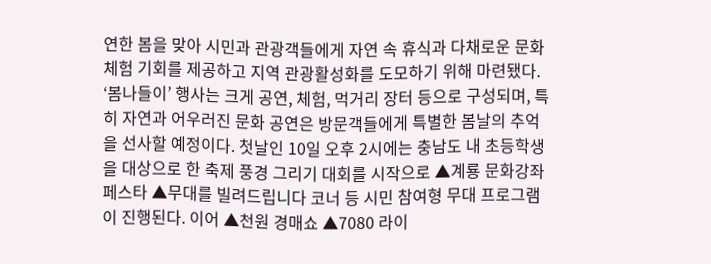연한 봄을 맞아 시민과 관광객들에게 자연 속 휴식과 다채로운 문화 체험 기회를 제공하고 지역 관광활성화를 도모하기 위해 마련됐다. ‘봄나들이’ 행사는 크게 공연, 체험, 먹거리 장터 등으로 구성되며, 특히 자연과 어우러진 문화 공연은 방문객들에게 특별한 봄날의 추억을 선사할 예정이다. 첫날인 10일 오후 2시에는 충남도 내 초등학생을 대상으로 한 축제 풍경 그리기 대회를 시작으로 ▲계룡 문화강좌 페스타 ▲무대를 빌려드립니다 코너 등 시민 참여형 무대 프로그램이 진행된다. 이어 ▲천원 경매쇼 ▲7080 라이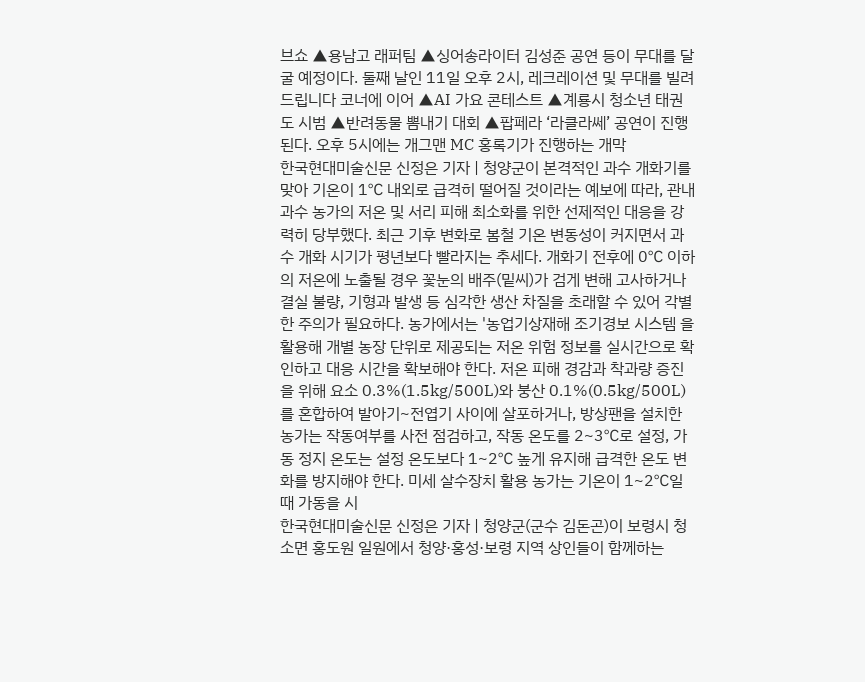브쇼 ▲용남고 래퍼팀 ▲싱어송라이터 김성준 공연 등이 무대를 달굴 예정이다. 둘째 날인 11일 오후 2시, 레크레이션 및 무대를 빌려드립니다 코너에 이어 ▲AI 가요 콘테스트 ▲계룡시 청소년 태권도 시범 ▲반려동물 뽐내기 대회 ▲팝페라 ‘라클라쎄’ 공연이 진행된다. 오후 5시에는 개그맨 MC 홍록기가 진행하는 개막
한국현대미술신문 신정은 기자 | 청양군이 본격적인 과수 개화기를 맞아 기온이 1℃ 내외로 급격히 떨어질 것이라는 예보에 따라, 관내 과수 농가의 저온 및 서리 피해 최소화를 위한 선제적인 대응을 강력히 당부했다. 최근 기후 변화로 봄철 기온 변동성이 커지면서 과수 개화 시기가 평년보다 빨라지는 추세다. 개화기 전후에 0℃ 이하의 저온에 노출될 경우 꽃눈의 배주(밑씨)가 검게 변해 고사하거나 결실 불량, 기형과 발생 등 심각한 생산 차질을 초래할 수 있어 각별한 주의가 필요하다. 농가에서는 '농업기상재해 조기경보 시스템 을 활용해 개별 농장 단위로 제공되는 저온 위험 정보를 실시간으로 확인하고 대응 시간을 확보해야 한다. 저온 피해 경감과 착과량 증진을 위해 요소 0.3%(1.5kg/500L)와 붕산 0.1%(0.5kg/500L)를 혼합하여 발아기~전엽기 사이에 살포하거나, 방상팬을 설치한 농가는 작동여부를 사전 점검하고, 작동 온도를 2~3℃로 설정, 가동 정지 온도는 설정 온도보다 1~2℃ 높게 유지해 급격한 온도 변화를 방지해야 한다. 미세 살수장치 활용 농가는 기온이 1~2℃일 때 가동을 시
한국현대미술신문 신정은 기자 | 청양군(군수 김돈곤)이 보령시 청소면 홍도원 일원에서 청양·홍성·보령 지역 상인들이 함께하는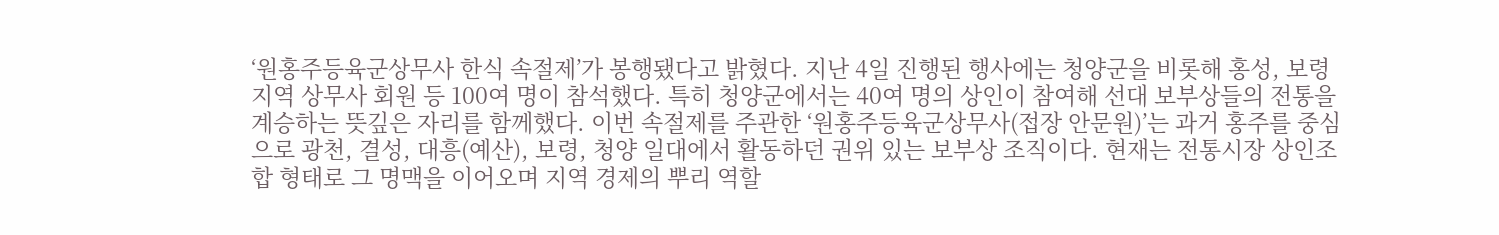‘원홍주등육군상무사 한식 속절제’가 봉행됐다고 밝혔다. 지난 4일 진행된 행사에는 청양군을 비롯해 홍성, 보령 지역 상무사 회원 등 100여 명이 참석했다. 특히 청양군에서는 40여 명의 상인이 참여해 선대 보부상들의 전통을 계승하는 뜻깊은 자리를 함께했다. 이번 속절제를 주관한 ‘원홍주등육군상무사(접장 안문원)’는 과거 홍주를 중심으로 광천, 결성, 대흥(예산), 보령, 청양 일대에서 활동하던 권위 있는 보부상 조직이다. 현재는 전통시장 상인조합 형태로 그 명맥을 이어오며 지역 경제의 뿌리 역할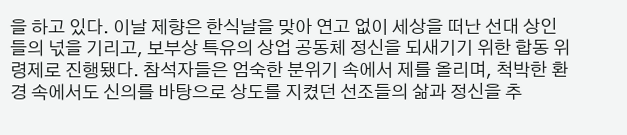을 하고 있다. 이날 제향은 한식날을 맞아 연고 없이 세상을 떠난 선대 상인들의 넋을 기리고, 보부상 특유의 상업 공동체 정신을 되새기기 위한 합동 위령제로 진행됐다. 참석자들은 엄숙한 분위기 속에서 제를 올리며, 척박한 환경 속에서도 신의를 바탕으로 상도를 지켰던 선조들의 삶과 정신을 추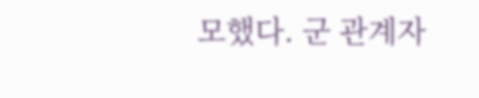모했다. 군 관계자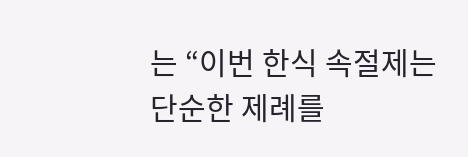는 “이번 한식 속절제는 단순한 제례를